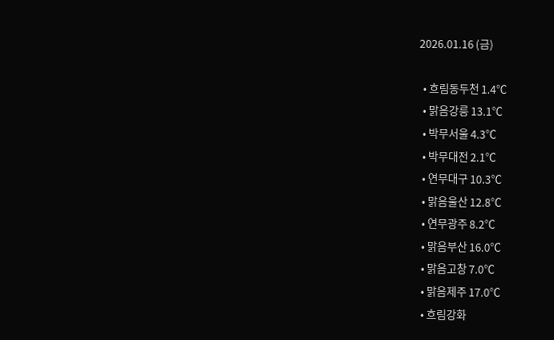2026.01.16 (금)

  • 흐림동두천 1.4℃
  • 맑음강릉 13.1℃
  • 박무서울 4.3℃
  • 박무대전 2.1℃
  • 연무대구 10.3℃
  • 맑음울산 12.8℃
  • 연무광주 8.2℃
  • 맑음부산 16.0℃
  • 맑음고창 7.0℃
  • 맑음제주 17.0℃
  • 흐림강화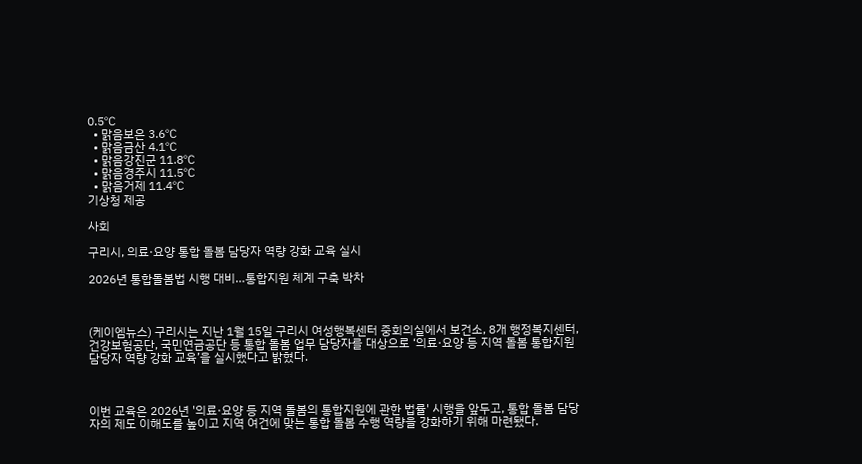0.5℃
  • 맑음보은 3.6℃
  • 맑음금산 4.1℃
  • 맑음강진군 11.8℃
  • 맑음경주시 11.5℃
  • 맑음거제 11.4℃
기상청 제공

사회

구리시, 의료·요양 통합 돌봄 담당자 역량 강화 교육 실시

2026년 통합돌봄법 시행 대비…통합지원 체계 구축 박차



(케이엠뉴스) 구리시는 지난 1월 15일 구리시 여성행복센터 중회의실에서 보건소, 8개 행정복지센터, 건강보험공단, 국민연금공단 등 통합 돌봄 업무 담당자를 대상으로 ‘의료·요양 등 지역 돌봄 통합지원 담당자 역량 강화 교육’을 실시했다고 밝혔다.



이번 교육은 2026년 '의료·요양 등 지역 돌봄의 통합지원에 관한 법률' 시행을 앞두고, 통합 돌봄 담당자의 제도 이해도를 높이고 지역 여건에 맞는 통합 돌봄 수행 역량을 강화하기 위해 마련됐다.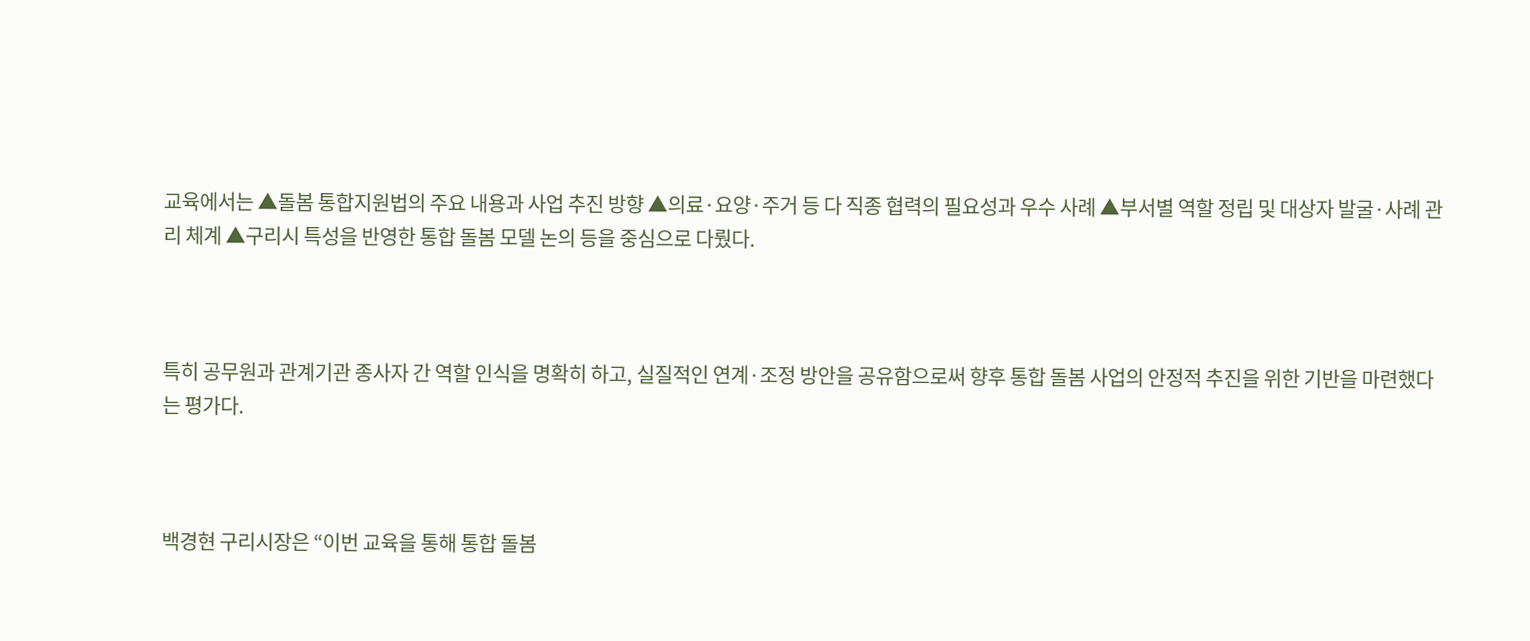교육에서는 ▲돌봄 통합지원법의 주요 내용과 사업 추진 방향 ▲의료·요양·주거 등 다 직종 협력의 필요성과 우수 사례 ▲부서별 역할 정립 및 대상자 발굴·사례 관리 체계 ▲구리시 특성을 반영한 통합 돌봄 모델 논의 등을 중심으로 다뤘다.



특히 공무원과 관계기관 종사자 간 역할 인식을 명확히 하고, 실질적인 연계·조정 방안을 공유함으로써 향후 통합 돌봄 사업의 안정적 추진을 위한 기반을 마련했다는 평가다.



백경현 구리시장은 “이번 교육을 통해 통합 돌봄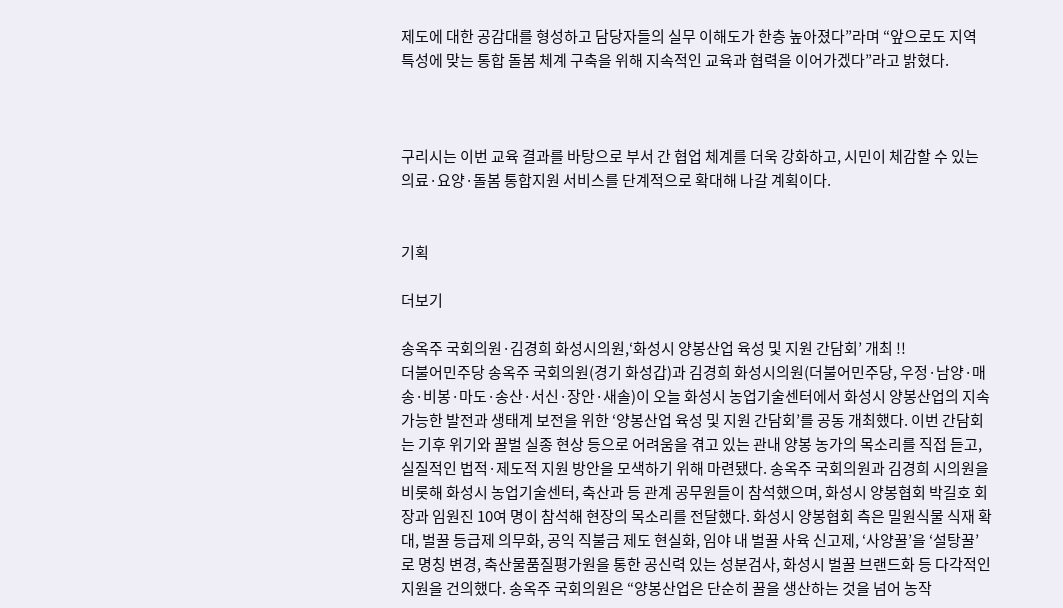제도에 대한 공감대를 형성하고 담당자들의 실무 이해도가 한층 높아졌다”라며 “앞으로도 지역 특성에 맞는 통합 돌봄 체계 구축을 위해 지속적인 교육과 협력을 이어가겠다”라고 밝혔다.



구리시는 이번 교육 결과를 바탕으로 부서 간 협업 체계를 더욱 강화하고, 시민이 체감할 수 있는 의료·요양·돌봄 통합지원 서비스를 단계적으로 확대해 나갈 계획이다.


기획

더보기

송옥주 국회의원·김경희 화성시의원,‘화성시 양봉산업 육성 및 지원 간담회’ 개최 !!
더불어민주당 송옥주 국회의원(경기 화성갑)과 김경희 화성시의원(더불어민주당, 우정·남양·매송·비봉·마도·송산·서신·장안·새솔)이 오늘 화성시 농업기술센터에서 화성시 양봉산업의 지속 가능한 발전과 생태계 보전을 위한 ‘양봉산업 육성 및 지원 간담회’를 공동 개최했다. 이번 간담회는 기후 위기와 꿀벌 실종 현상 등으로 어려움을 겪고 있는 관내 양봉 농가의 목소리를 직접 듣고, 실질적인 법적·제도적 지원 방안을 모색하기 위해 마련됐다. 송옥주 국회의원과 김경희 시의원을 비롯해 화성시 농업기술센터, 축산과 등 관계 공무원들이 참석했으며, 화성시 양봉협회 박길호 회장과 임원진 10여 명이 참석해 현장의 목소리를 전달했다. 화성시 양봉협회 측은 밀원식물 식재 확대, 벌꿀 등급제 의무화, 공익 직불금 제도 현실화, 임야 내 벌꿀 사육 신고제, ‘사양꿀’을 ‘설탕꿀’로 명칭 변경, 축산물품질평가원을 통한 공신력 있는 성분검사, 화성시 벌꿀 브랜드화 등 다각적인 지원을 건의했다. 송옥주 국회의원은 “양봉산업은 단순히 꿀을 생산하는 것을 넘어 농작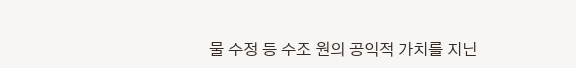물 수정 등 수조 원의 공익적 가치를 지닌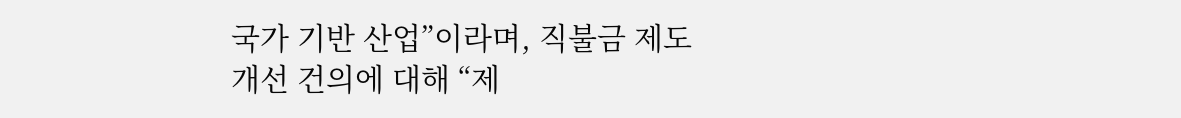국가 기반 산업”이라며, 직불금 제도 개선 건의에 대해 “제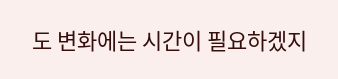도 변화에는 시간이 필요하겠지